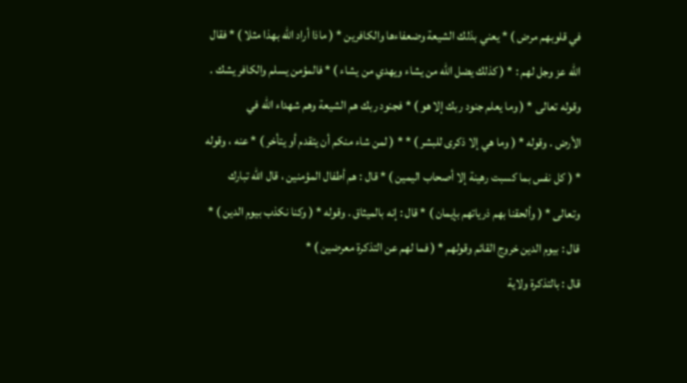في قلوبهم مرض ) * يعني بذلك الشيعة وضعفاءها والكافرين * ( ماذا أراد الله بهذا مثلا ) * فقال
الله عز وجل لهم : * ( كذلك يضل الله من يشاء ويهدي من يشاء ) * فالمؤمن يسلم والكافر يشك .
وقوله تعالى * ( وما يعلم جنود ربك إلا هو ) * فجنود ربك هم الشيعة وهم شهداء الله في
الأرض . وقوله * ( وما هي إلا ذكرى للبشر ) * * ( لمن شاء منكم أن يتقدم أو يتأخر ) * عنه ، وقوله
* ( كل نفس بما كسبت رهينة إلا أصحاب اليمين ) * قال : هم أطفال المؤمنين ، قال الله تبارك
وتعالى * ( وألحقنا بهم ذرياتهم بإيمان ) * قال : إنه بالميثاق . وقوله * ( وكنا نكذب بيوم الدين ) *
قال : بيوم الدين خروج القائم وقولهم * ( فما لهم عن التذكرة معرضين ) *
قال : بالتذكرة ولاية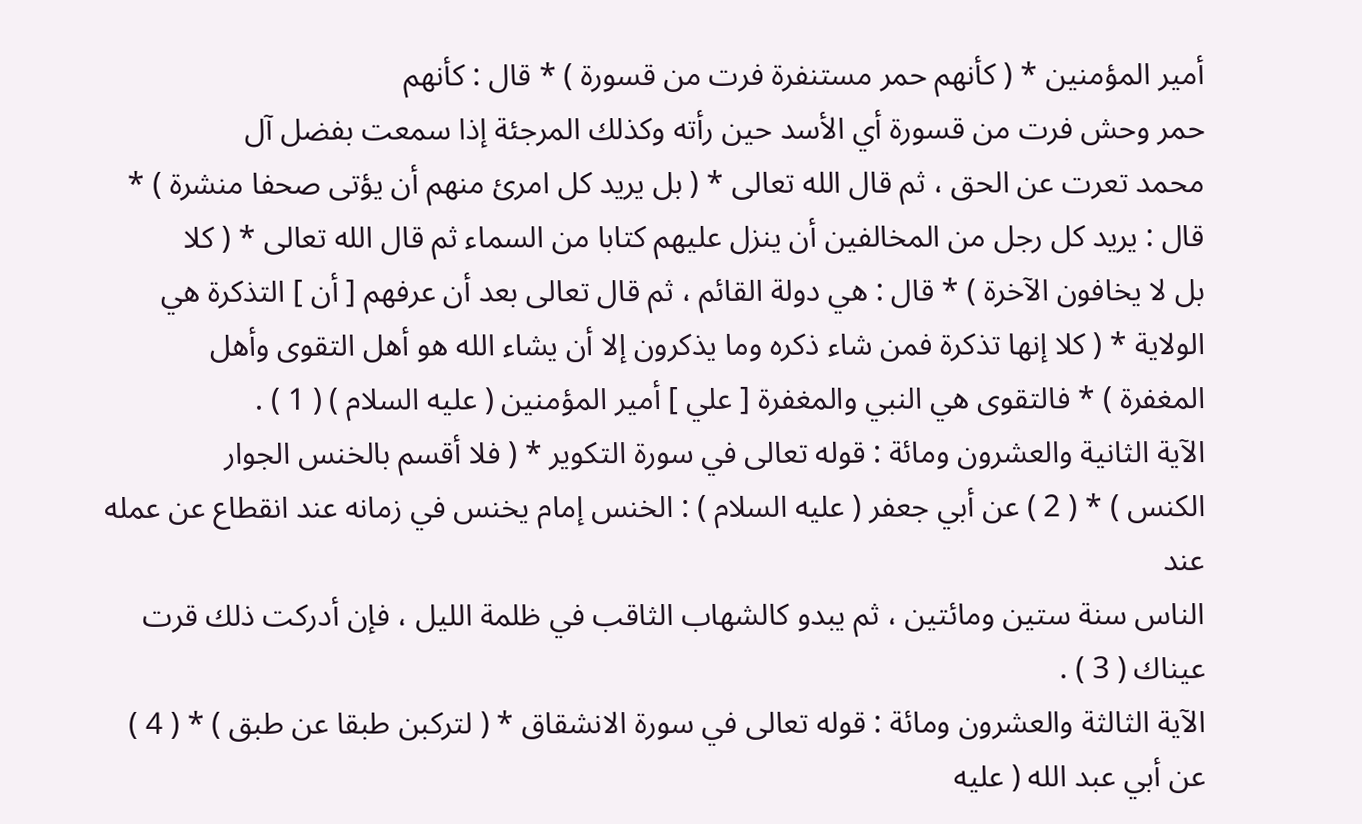أمير المؤمنين * ( كأنهم حمر مستنفرة فرت من قسورة ) * قال : كأنهم
حمر وحش فرت من قسورة أي الأسد حين رأته وكذلك المرجئة إذا سمعت بفضل آل
محمد تعرت عن الحق ، ثم قال الله تعالى * ( بل يريد كل امرئ منهم أن يؤتى صحفا منشرة ) *
قال : يريد كل رجل من المخالفين أن ينزل عليهم كتابا من السماء ثم قال الله تعالى * ( كلا
بل لا يخافون الآخرة ) * قال : هي دولة القائم ، ثم قال تعالى بعد أن عرفهم [ أن ] التذكرة هي
الولاية * ( كلا إنها تذكرة فمن شاء ذكره وما يذكرون إلا أن يشاء الله هو أهل التقوى وأهل
المغفرة ) * فالتقوى هي النبي والمغفرة [ علي ] أمير المؤمنين ( عليه السلام ) ( 1 ) .
الآية الثانية والعشرون ومائة : قوله تعالى في سورة التكوير * ( فلا أقسم بالخنس الجوار
الكنس ) * ( 2 ) عن أبي جعفر ( عليه السلام ) : الخنس إمام يخنس في زمانه عند انقطاع عن عمله عند
الناس سنة ستين ومائتين ، ثم يبدو كالشهاب الثاقب في ظلمة الليل ، فإن أدركت ذلك قرت
عيناك ( 3 ) .
الآية الثالثة والعشرون ومائة : قوله تعالى في سورة الانشقاق * ( لتركبن طبقا عن طبق ) * ( 4 )
عن أبي عبد الله ( عليه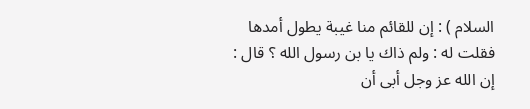السلام ) : إن للقائم منا غيبة يطول أمدها فقلت له : ولم ذاك يا بن رسول الله ؟ قال :
إن الله عز وجل أبى أن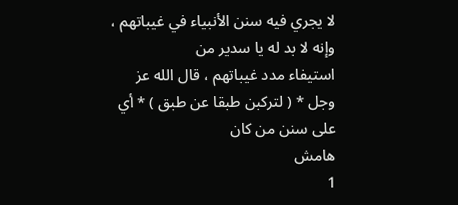لا يجري فيه سنن الأنبياء في غيباتهم ، وإنه لا بد له يا سدير من
استيفاء مدد غيباتهم ، قال الله عز وجل * ( لتركبن طبقا عن طبق ) * أي على سنن من كان
هامش
1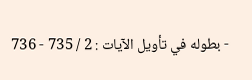- بطوله في تأويل الآيات : 2 / 735 - 736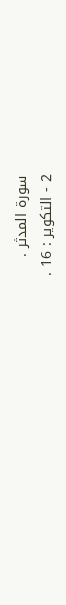سورة المدثر .
2 - التكوير : 16 .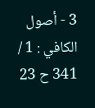3 - أصول الكافي : 1 / 341 ح 23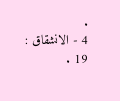.
4 - الانشقاق : 19 .